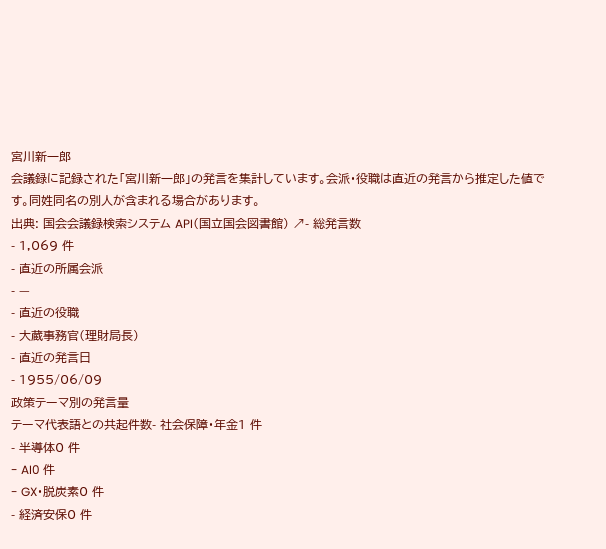宮川新一郎
会議録に記録された「宮川新一郎」の発言を集計しています。会派・役職は直近の発言から推定した値です。同姓同名の別人が含まれる場合があります。
出典: 国会会議録検索システム API(国立国会図書館) ↗- 総発言数
- 1,069 件
- 直近の所属会派
- —
- 直近の役職
- 大蔵事務官(理財局長)
- 直近の発言日
- 1955/06/09
政策テーマ別の発言量
テーマ代表語との共起件数- 社会保障・年金1 件
- 半導体0 件
- AI0 件
- GX・脱炭素0 件
- 経済安保0 件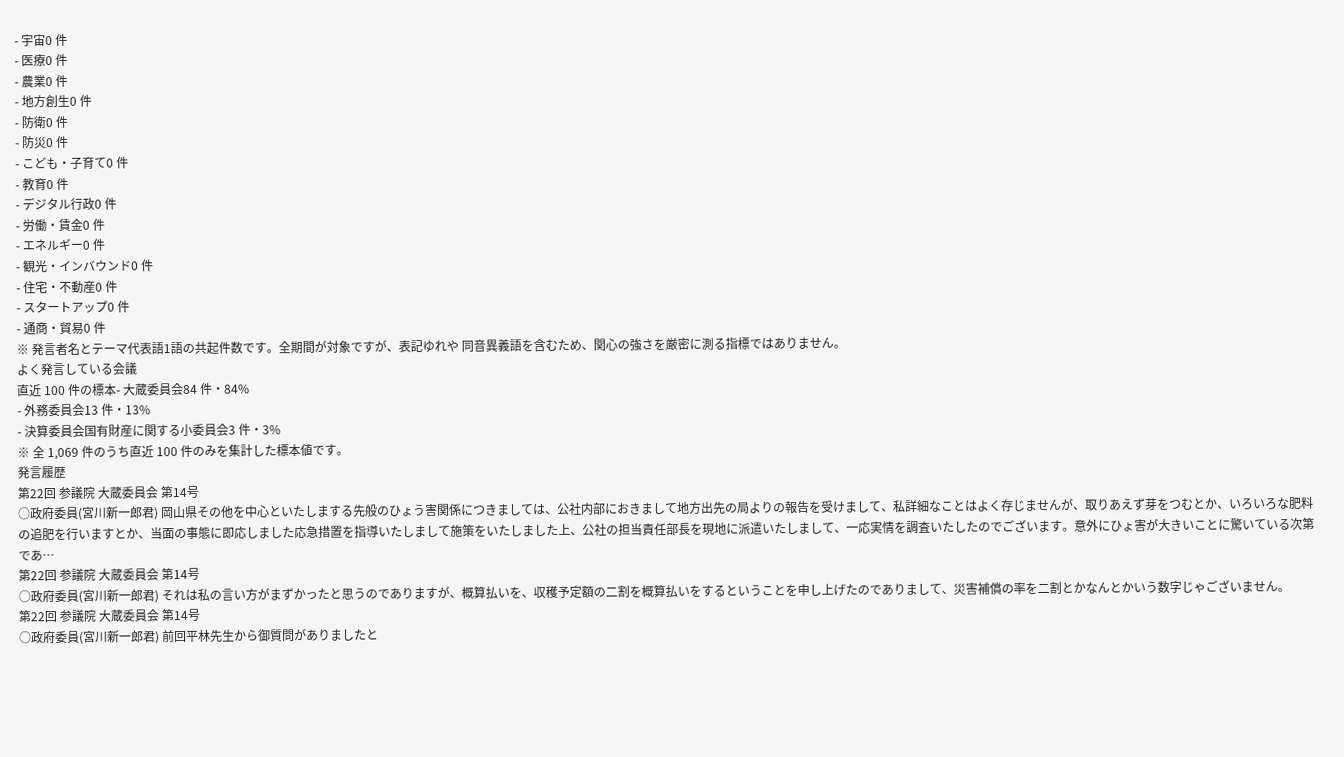- 宇宙0 件
- 医療0 件
- 農業0 件
- 地方創生0 件
- 防衛0 件
- 防災0 件
- こども・子育て0 件
- 教育0 件
- デジタル行政0 件
- 労働・賃金0 件
- エネルギー0 件
- 観光・インバウンド0 件
- 住宅・不動産0 件
- スタートアップ0 件
- 通商・貿易0 件
※ 発言者名とテーマ代表語1語の共起件数です。全期間が対象ですが、表記ゆれや 同音異義語を含むため、関心の強さを厳密に測る指標ではありません。
よく発言している会議
直近 100 件の標本- 大蔵委員会84 件・84%
- 外務委員会13 件・13%
- 決算委員会国有財産に関する小委員会3 件・3%
※ 全 1,069 件のうち直近 100 件のみを集計した標本値です。
発言履歴
第22回 参議院 大蔵委員会 第14号
○政府委員(宮川新一郎君) 岡山県その他を中心といたしまする先般のひょう害関係につきましては、公社内部におきまして地方出先の局よりの報告を受けまして、私詳細なことはよく存じませんが、取りあえず芽をつむとか、いろいろな肥料の追肥を行いますとか、当面の事態に即応しました応急措置を指導いたしまして施策をいたしました上、公社の担当責任部長を現地に派遣いたしまして、一応実情を調査いたしたのでございます。意外にひょ害が大きいことに驚いている次第であ…
第22回 参議院 大蔵委員会 第14号
○政府委員(宮川新一郎君) それは私の言い方がまずかったと思うのでありますが、概算払いを、収穫予定額の二割を概算払いをするということを申し上げたのでありまして、災害補償の率を二割とかなんとかいう数字じゃございません。
第22回 参議院 大蔵委員会 第14号
○政府委員(宮川新一郎君) 前回平林先生から御質問がありましたと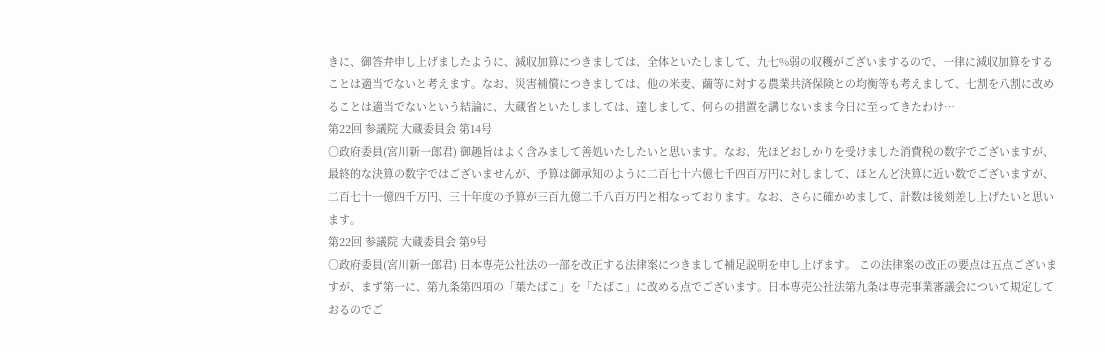きに、御答弁申し上げましたように、減収加算につきましては、全体といたしまして、九七%弱の収穫がございまするので、一律に減収加算をすることは適当でないと考えます。なお、災害補償につきましては、他の米麦、繭等に対する農業共済保険との均衡等も考えまして、七割を八割に改めることは適当でないという結論に、大蔵省といたしましては、達しまして、何らの措置を講じないまま今日に至ってきたわけ…
第22回 参議院 大蔵委員会 第14号
○政府委員(宮川新一郎君) 御趣旨はよく含みまして善処いたしたいと思います。なお、先ほどおしかりを受けました消費税の数字でございますが、最終的な決算の数字ではございませんが、予算は御承知のように二百七十六億七千四百万円に対しまして、ほとんど決算に近い数でございますが、二百七十一億四千万円、三十年度の予算が三百九億二千八百万円と相なっております。なお、さらに確かめまして、計数は後刻差し上げたいと思います。
第22回 参議院 大蔵委員会 第9号
○政府委員(宮川新一郎君) 日本専売公社法の一部を改正する法律案につきまして補足説明を申し上げます。 この法律案の改正の要点は五点ございますが、まず第一に、第九条第四項の「葉たばこ」を「たばこ」に改める点でございます。日本専売公社法第九条は専売事業審議会について規定しておるのでご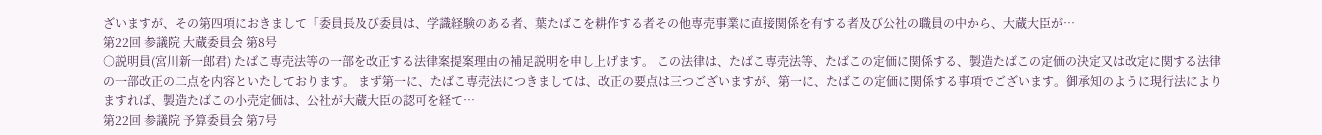ざいますが、その第四項におきまして「委員長及び委員は、学識経験のある者、葉たばこを耕作する者その他専売事業に直接関係を有する者及び公社の職員の中から、大蔵大臣が…
第22回 参議院 大蔵委員会 第8号
○説明員(宮川新一郎君) たばこ専売法等の一部を改正する法律案提案理由の補足説明を申し上げます。 この法律は、たばこ専売法等、たばこの定価に関係する、製造たばこの定価の決定又は改定に関する法律の一部改正の二点を内容といたしております。 まず第一に、たばこ専売法につきましては、改正の要点は三つございますが、第一に、たばこの定価に関係する事項でございます。御承知のように現行法によりますれば、製造たばこの小売定価は、公社が大蔵大臣の認可を経て…
第22回 参議院 予算委員会 第7号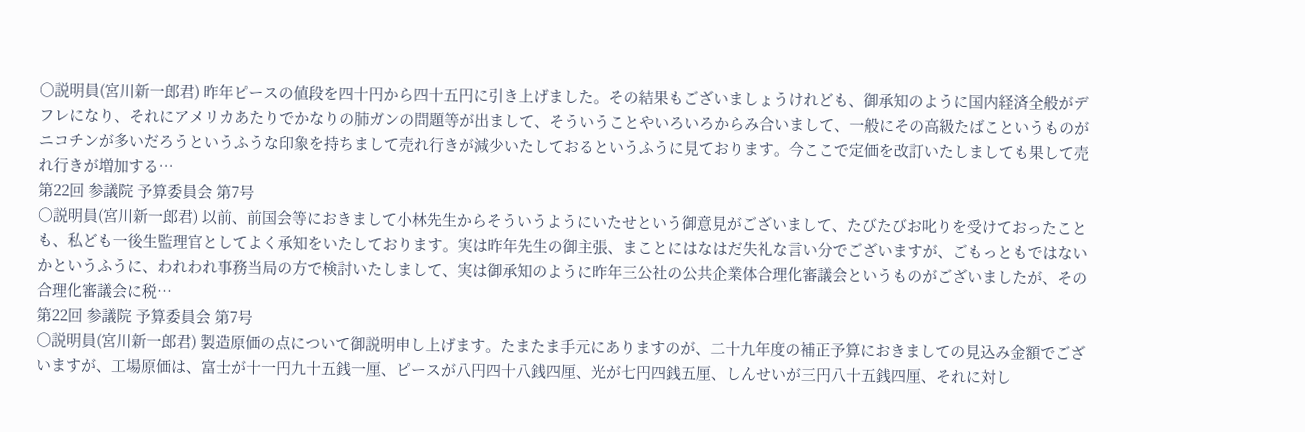○説明員(宮川新一郎君) 昨年ピースの値段を四十円から四十五円に引き上げました。その結果もございましょうけれども、御承知のように国内経済全般がデフレになり、それにアメリカあたりでかなりの肺ガンの問題等が出まして、そういうことやいろいろからみ合いまして、一般にその高級たばこというものがニコチンが多いだろうというふうな印象を持ちまして売れ行きが減少いたしておるというふうに見ております。今ここで定価を改訂いたしましても果して売れ行きが増加する…
第22回 参議院 予算委員会 第7号
○説明員(宮川新一郎君) 以前、前国会等におきまして小林先生からそういうようにいたせという御意見がございまして、たびたびお叱りを受けておったことも、私ども一後生監理官としてよく承知をいたしております。実は昨年先生の御主張、まことにはなはだ失礼な言い分でございますが、ごもっともではないかというふうに、われわれ事務当局の方で検討いたしまして、実は御承知のように昨年三公社の公共企業体合理化審議会というものがございましたが、その合理化審議会に税…
第22回 参議院 予算委員会 第7号
○説明員(宮川新一郎君) 製造原価の点について御説明申し上げます。たまたま手元にありますのが、二十九年度の補正予算におきましての見込み金額でございますが、工場原価は、富士が十一円九十五銭一厘、ピースが八円四十八銭四厘、光が七円四銭五厘、しんせいが三円八十五銭四厘、それに対し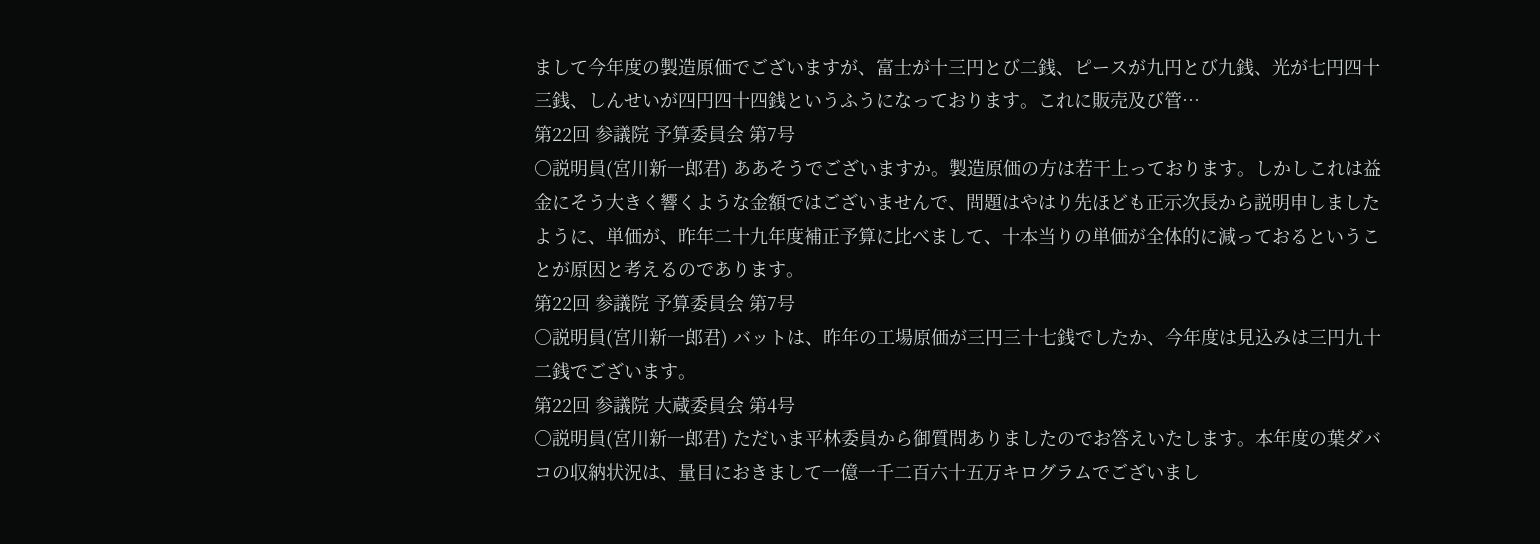まして今年度の製造原価でございますが、富士が十三円とび二銭、ピースが九円とび九銭、光が七円四十三銭、しんせいが四円四十四銭というふうになっております。これに販売及び管…
第22回 参議院 予算委員会 第7号
○説明員(宮川新一郎君) ああそうでございますか。製造原価の方は若干上っております。しかしこれは益金にそう大きく響くような金額ではございませんで、問題はやはり先ほども正示次長から説明申しましたように、単価が、昨年二十九年度補正予算に比べまして、十本当りの単価が全体的に減っておるということが原因と考えるのであります。
第22回 参議院 予算委員会 第7号
○説明員(宮川新一郎君) バットは、昨年の工場原価が三円三十七銭でしたか、今年度は見込みは三円九十二銭でございます。
第22回 参議院 大蔵委員会 第4号
○説明員(宮川新一郎君) ただいま平林委員から御質問ありましたのでお答えいたします。本年度の葉ダバコの収納状況は、量目におきまして一億一千二百六十五万キログラムでございまし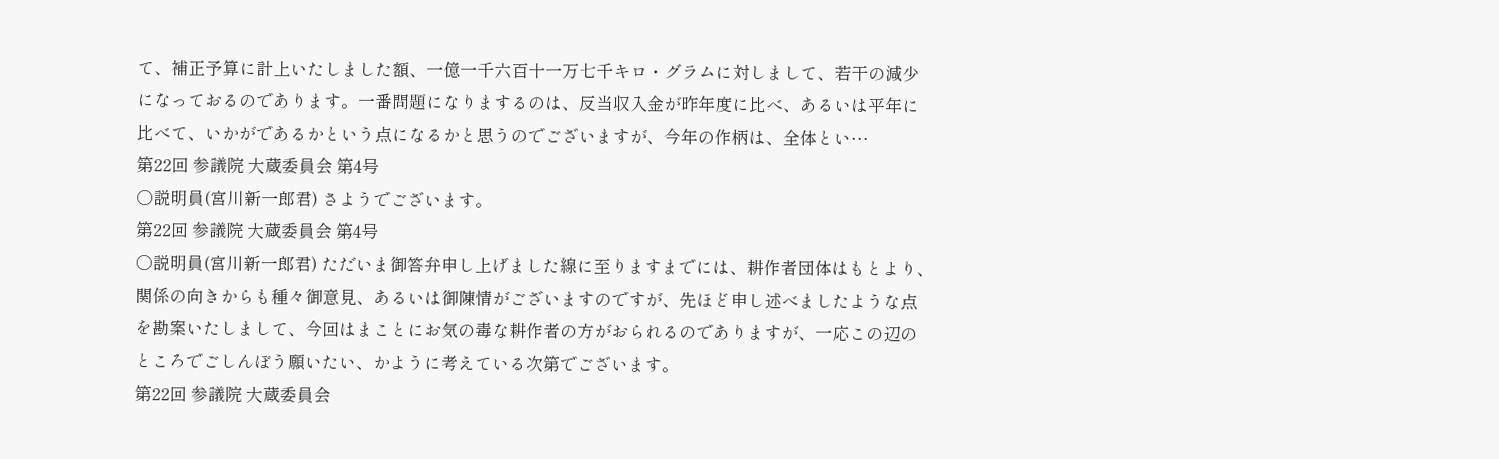て、補正予算に計上いたしました額、一億一千六百十一万七千キロ・グラムに対しまして、若干の減少になっておるのであります。一番問題になりまするのは、反当収入金が昨年度に比べ、あるいは平年に比べて、いかがであるかという点になるかと思うのでございますが、今年の作柄は、全体とい…
第22回 参議院 大蔵委員会 第4号
○説明員(宮川新一郎君) さようでございます。
第22回 参議院 大蔵委員会 第4号
○説明員(宮川新一郎君) ただいま御答弁申し上げました線に至りますまでには、耕作者団体はもとより、関係の向きからも種々御意見、あるいは御陳情がございますのですが、先ほど申し述べましたような点を勘案いたしまして、今回はまことにお気の毒な耕作者の方がおられるのでありますが、一応この辺のところでごしんぼう願いたい、かように考えている次第でございます。
第22回 参議院 大蔵委員会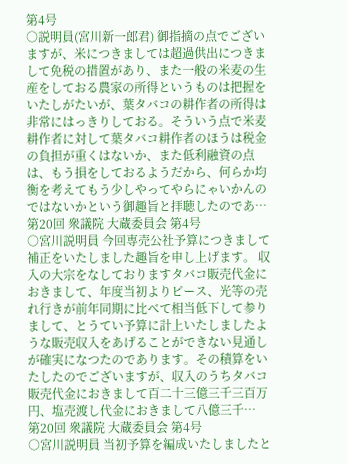第4号
○説明員(宮川新一郎君) 御指摘の点でございますが、米につきましては超過供出につきまして免税の措置があり、また一般の米麦の生産をしておる農家の所得というものは把握をいたしがたいが、葉タバコの耕作者の所得は非常にはっきりしておる。そういう点で米麦耕作者に対して葉タバコ耕作者のほうは税金の負担が重くはないか、また低利融資の点は、もう損をしておるようだから、何らか均衡を考えてもう少しやってやらにゃいかんのではないかという御趣旨と拝聴したのであ…
第20回 衆議院 大蔵委員会 第4号
○宮川説明員 今回専売公社予算につきまして補正をいたしました趣旨を申し上げます。 収入の大宗をなしておりますタバコ販売代金におきまして、年度当初よりピース、光等の売れ行きが前年同期に比べて相当低下して参りまして、とうてい予算に計上いたしましたような販売収入をあげることができない見通しが確実になつたのであります。その積算をいたしたのでございますが、収入のうちタバコ販売代金におきまして百二十三億三千三百万円、塩売渡し代金におきまして八億三千…
第20回 衆議院 大蔵委員会 第4号
○宮川説明員 当初予算を編成いたしましたと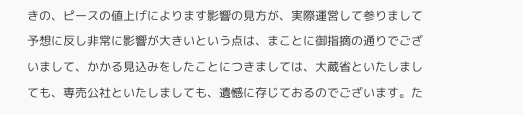きの、ピースの値上げによります影響の見方が、実際運営して参りまして予想に反し非常に影響が大きいという点は、まことに御指摘の通りでございまして、かかる見込みをしたことにつきましては、大蔵省といたしましても、専売公社といたしましても、遺憾に存じておるのでございます。た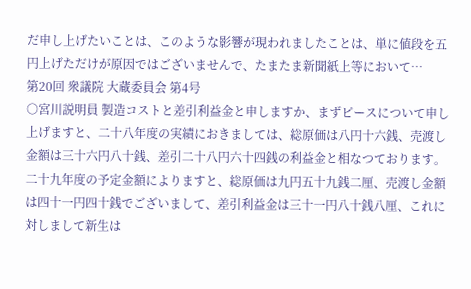だ申し上げたいことは、このような影響が現われましたことは、単に値段を五円上げただけが原因ではございませんで、たまたま新聞紙上等において…
第20回 衆議院 大蔵委員会 第4号
○宮川説明員 製造コストと差引利益金と申しますか、まずピースについて申し上げますと、二十八年度の実績におきましては、総原価は八円十六銭、売渡し金額は三十六円八十銭、差引二十八円六十四銭の利益金と相なつております。二十九年度の予定金額によりますと、総原価は九円五十九銭二厘、売渡し金額は四十一円四十銭でございまして、差引利益金は三十一円八十銭八厘、これに対しまして新生は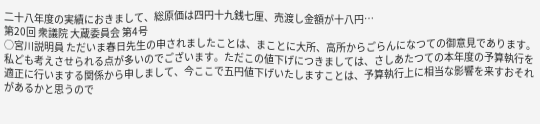二十八年度の実績におきまして、総原価は四円十九銭七厘、売渡し金額が十八円…
第20回 衆議院 大蔵委員会 第4号
○宮川説明員 ただいま春日先生の申されましたことは、まことに大所、高所からごらんになつての御意見であります。私ども考えさせられる点が多いのでございます。ただこの値下げにつきましては、さしあたつての本年度の予算執行を適正に行いまする関係から申しまして、今ここで五円値下げいたしますことは、予算執行上に相当な影響を来すおそれがあるかと思うので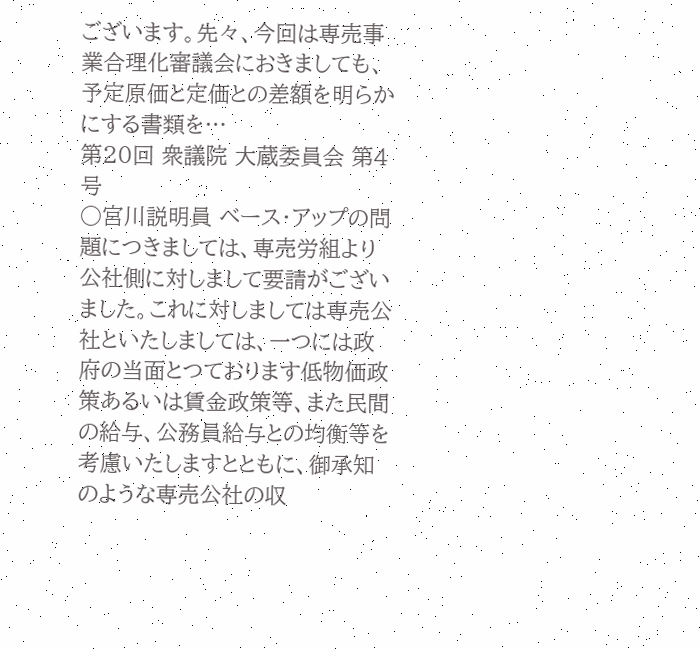ございます。先々、今回は専売事業合理化審議会におきましても、予定原価と定価との差額を明らかにする書類を…
第20回 衆議院 大蔵委員会 第4号
○宮川説明員 ベース・アップの問題につきましては、専売労組より公社側に対しまして要請がございました。これに対しましては専売公社といたしましては、一つには政府の当面とつております低物価政策あるいは賃金政策等、また民間の給与、公務員給与との均衡等を考慮いたしますとともに、御承知のような専売公社の収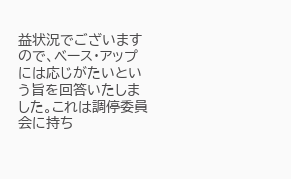益状況でございますので、ベース・アップには応じがたいという旨を回答いたしました。これは調停委員会に持ち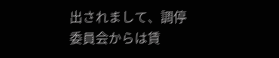出されまして、調停委員会からは賃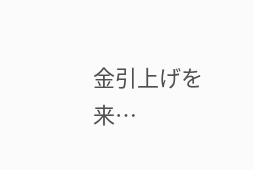金引上げを来…